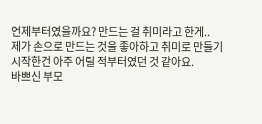언제부터였을까요? 만드는 걸 취미라고 한게..
제가 손으로 만드는 것을 좋아하고 취미로 만들기 시작한건 아주 어릴 적부터였던 것 같아요.
바쁘신 부모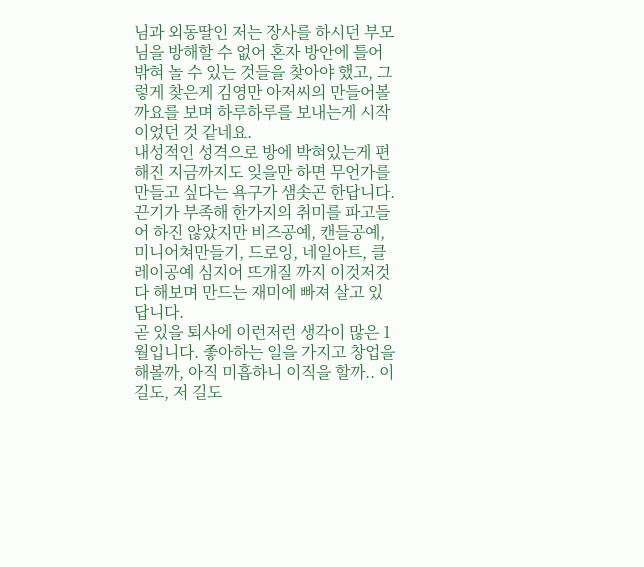님과 외동딸인 저는 장사를 하시던 부모님을 방해할 수 없어 혼자 방안에 틀어밖혀 놀 수 있는 것들을 찾아야 했고, 그렇게 찾은게 김영만 아저씨의 만들어볼까요를 보며 하루하루를 보내는게 시작이었던 것 같네요.
내성적인 성격으로 방에 박혀있는게 편해진 지금까지도 잊을만 하면 무언가를 만들고 싶다는 욕구가 샘솟곤 한답니다.
끈기가 부족해 한가지의 취미를 파고들어 하진 않았지만 비즈공예, 캔들공예, 미니어쳐만들기, 드로잉, 네일아트, 클레이공예 심지어 뜨개질 까지 이것저것 다 해보며 만드는 재미에 빠져 살고 있답니다.
곧 있을 퇴사에 이런저런 생각이 많은 1월입니다. 좋아하는 일을 가지고 창업을 해볼까, 아직 미흡하니 이직을 할까.. 이 길도, 저 길도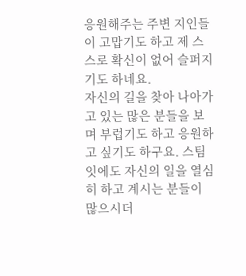응원해주는 주변 지인들이 고맙기도 하고 제 스스로 확신이 없어 슬퍼지기도 하네요.
자신의 길을 찾아 나아가고 있는 많은 분들을 보며 부럽기도 하고 응원하고 싶기도 하구요. 스팀잇에도 자신의 일을 열심히 하고 계시는 분들이 많으시더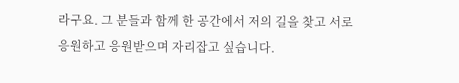라구요. 그 분들과 함께 한 공간에서 저의 길을 찾고 서로 응원하고 응원받으며 자리잡고 싶습니다.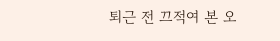퇴근 전 끄적여 본 오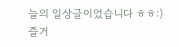늘의 일상글이었습니다 ㅎㅎ:)
즐거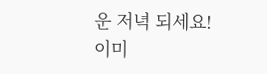운 저녁 되세요!
이미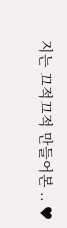지는 끄적끄적 만들어본 .. ♥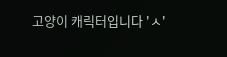고양이 캐릭터입니다 'ㅅ'